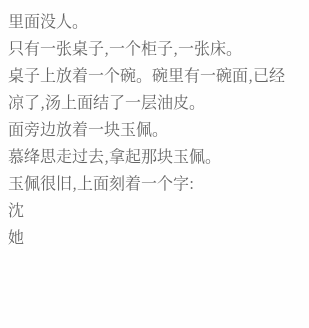里面没人。
只有一张桌子,一个柜子,一张床。
桌子上放着一个碗。碗里有一碗面,已经凉了,汤上面结了一层油皮。
面旁边放着一块玉佩。
慕绛思走过去,拿起那块玉佩。
玉佩很旧,上面刻着一个字:
沈
她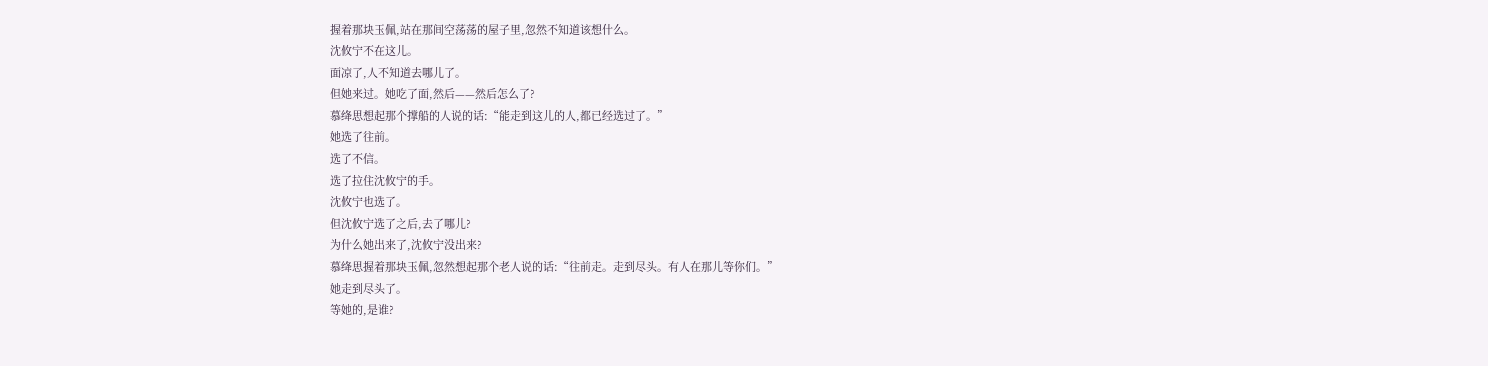握着那块玉佩,站在那间空荡荡的屋子里,忽然不知道该想什么。
沈攸宁不在这儿。
面凉了,人不知道去哪儿了。
但她来过。她吃了面,然后——然后怎么了?
慕绛思想起那个撑船的人说的话:“能走到这儿的人,都已经选过了。”
她选了往前。
选了不信。
选了拉住沈攸宁的手。
沈攸宁也选了。
但沈攸宁选了之后,去了哪儿?
为什么她出来了,沈攸宁没出来?
慕绛思握着那块玉佩,忽然想起那个老人说的话:“往前走。走到尽头。有人在那儿等你们。”
她走到尽头了。
等她的,是谁?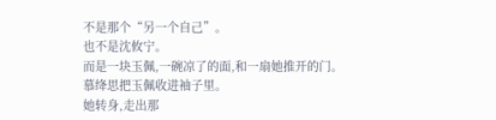不是那个“另一个自己”。
也不是沈攸宁。
而是一块玉佩,一碗凉了的面,和一扇她推开的门。
慕绛思把玉佩收进袖子里。
她转身,走出那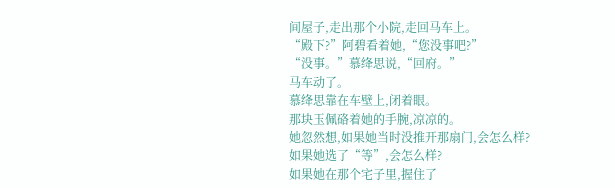间屋子,走出那个小院,走回马车上。
“殿下?”阿碧看着她,“您没事吧?”
“没事。”慕绛思说,“回府。”
马车动了。
慕绛思靠在车壁上,闭着眼。
那块玉佩硌着她的手腕,凉凉的。
她忽然想,如果她当时没推开那扇门,会怎么样?
如果她选了“等”,会怎么样?
如果她在那个宅子里,握住了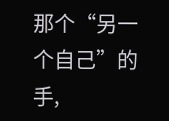那个“另一个自己”的手,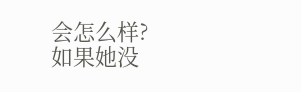会怎么样?
如果她没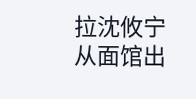拉沈攸宁从面馆出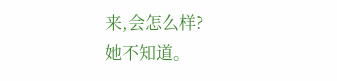来,会怎么样?
她不知道。